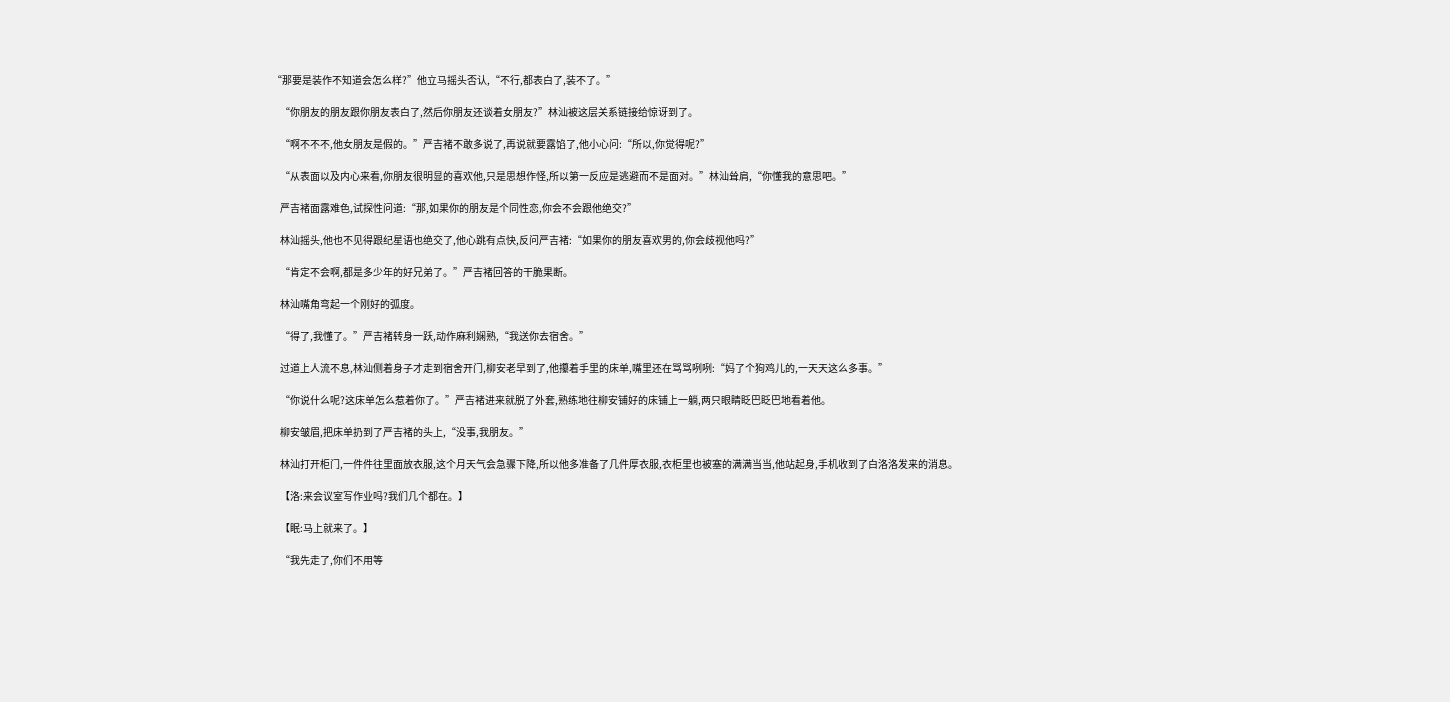“那要是装作不知道会怎么样?”他立马摇头否认,“不行,都表白了,装不了。”

    “你朋友的朋友跟你朋友表白了,然后你朋友还谈着女朋友?”林汕被这层关系链接给惊讶到了。

    “啊不不不,他女朋友是假的。”严吉褚不敢多说了,再说就要露馅了,他小心问:“所以,你觉得呢?”

    “从表面以及内心来看,你朋友很明显的喜欢他,只是思想作怪,所以第一反应是逃避而不是面对。”林汕耸肩,“你懂我的意思吧。”

    严吉褚面露难色,试探性问道:“那,如果你的朋友是个同性恋,你会不会跟他绝交?”

    林汕摇头,他也不见得跟纪星语也绝交了,他心跳有点快,反问严吉褚:“如果你的朋友喜欢男的,你会歧视他吗?”

    “肯定不会啊,都是多少年的好兄弟了。”严吉褚回答的干脆果断。

    林汕嘴角弯起一个刚好的弧度。

    “得了,我懂了。”严吉褚转身一跃,动作麻利娴熟,“我送你去宿舍。”

    过道上人流不息,林汕侧着身子才走到宿舍开门,柳安老早到了,他攥着手里的床单,嘴里还在骂骂咧咧:“妈了个狗鸡儿的,一天天这么多事。”

    “你说什么呢?这床单怎么惹着你了。”严吉褚进来就脱了外套,熟练地往柳安铺好的床铺上一躺,两只眼睛眨巴眨巴地看着他。

    柳安皱眉,把床单扔到了严吉褚的头上,“没事,我朋友。”

    林汕打开柜门,一件件往里面放衣服,这个月天气会急骤下降,所以他多准备了几件厚衣服,衣柜里也被塞的满满当当,他站起身,手机收到了白洛洛发来的消息。

    【洛:来会议室写作业吗?我们几个都在。】

    【眠:马上就来了。】

    “我先走了,你们不用等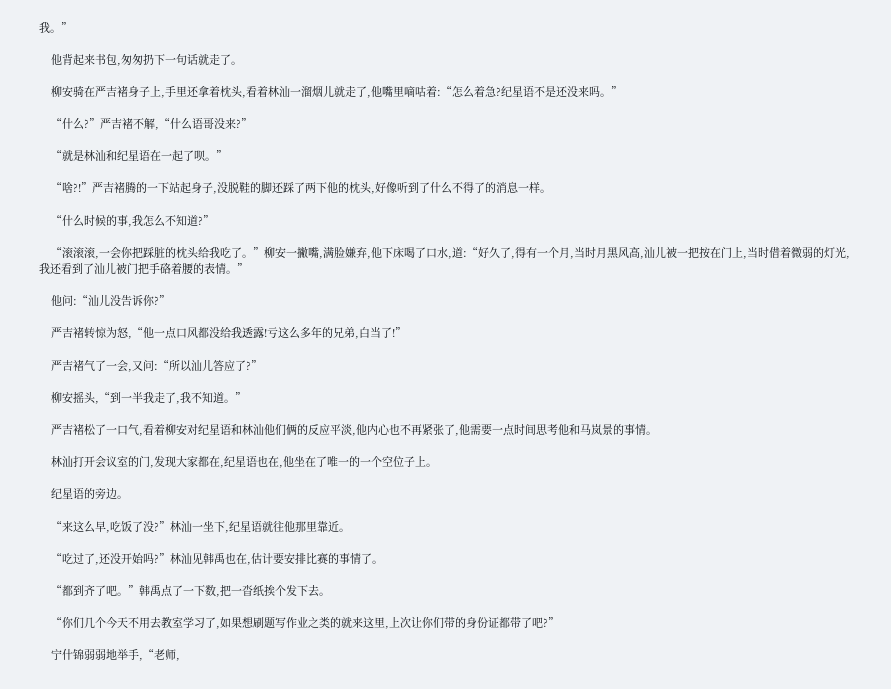我。”

    他背起来书包,匆匆扔下一句话就走了。

    柳安骑在严吉褚身子上,手里还拿着枕头,看着林汕一溜烟儿就走了,他嘴里嘀咕着:“怎么着急?纪星语不是还没来吗。”

    “什么?”严吉褚不解,“什么语哥没来?”

    “就是林汕和纪星语在一起了呗。”

    “啥?!”严吉褚腾的一下站起身子,没脱鞋的脚还踩了两下他的枕头,好像听到了什么不得了的消息一样。

    “什么时候的事,我怎么不知道?”

    “滚滚滚,一会你把踩脏的枕头给我吃了。”柳安一撇嘴,满脸嫌弃,他下床喝了口水,道:“好久了,得有一个月,当时月黑风高,汕儿被一把按在门上,当时借着微弱的灯光,我还看到了汕儿被门把手硌着腰的表情。”

    他问:“汕儿没告诉你?”

    严吉褚转惊为怒,“他一点口风都没给我透露!亏这么多年的兄弟,白当了!”

    严吉褚气了一会,又问:“所以汕儿答应了?”

    柳安摇头,“到一半我走了,我不知道。”

    严吉褚松了一口气,看着柳安对纪星语和林汕他们俩的反应平淡,他内心也不再紧张了,他需要一点时间思考他和马岚景的事情。

    林汕打开会议室的门,发现大家都在,纪星语也在,他坐在了唯一的一个空位子上。

    纪星语的旁边。

    “来这么早,吃饭了没?”林汕一坐下,纪星语就往他那里靠近。

    “吃过了,还没开始吗?”林汕见韩禹也在,估计要安排比赛的事情了。

    “都到齐了吧。”韩禹点了一下数,把一沓纸挨个发下去。

    “你们几个今天不用去教室学习了,如果想刷题写作业之类的就来这里,上次让你们带的身份证都带了吧?”

    宁什锦弱弱地举手,“老师,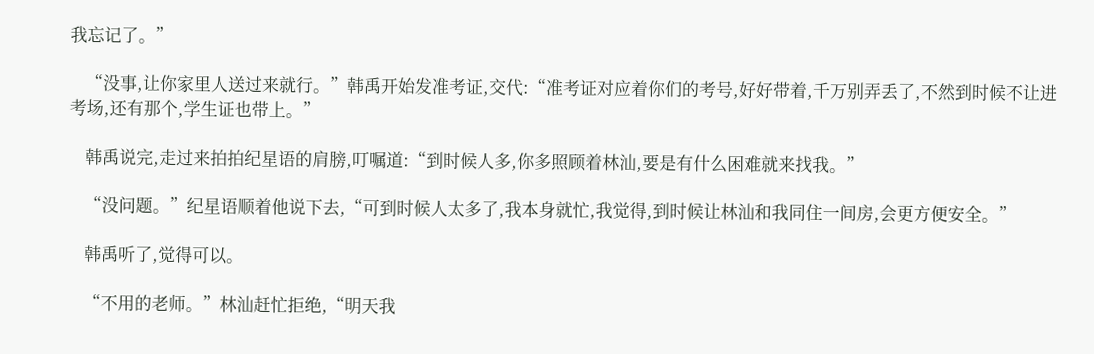我忘记了。”

    “没事,让你家里人送过来就行。”韩禹开始发准考证,交代:“准考证对应着你们的考号,好好带着,千万别弄丢了,不然到时候不让进考场,还有那个,学生证也带上。”

    韩禹说完,走过来拍拍纪星语的肩膀,叮嘱道:“到时候人多,你多照顾着林汕,要是有什么困难就来找我。”

    “没问题。”纪星语顺着他说下去,“可到时候人太多了,我本身就忙,我觉得,到时候让林汕和我同住一间房,会更方便安全。”

    韩禹听了,觉得可以。

    “不用的老师。”林汕赶忙拒绝,“明天我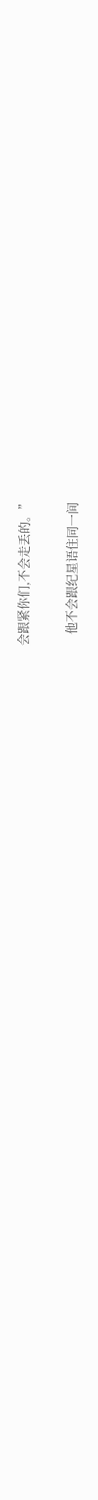会跟紧你们,不会走丢的。”

    他不会跟纪星语住同一间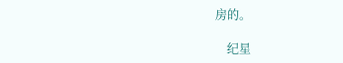房的。

    纪星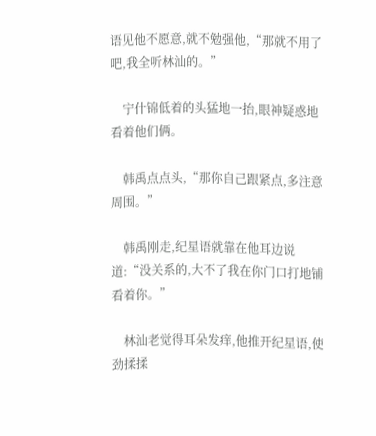语见他不愿意,就不勉强他,“那就不用了吧,我全听林汕的。”

    宁什锦低着的头猛地一抬,眼神疑惑地看着他们俩。

    韩禹点点头,“那你自己跟紧点,多注意周围。”

    韩禹刚走,纪星语就靠在他耳边说道:“没关系的,大不了我在你门口打地铺看着你。”

    林汕老觉得耳朵发痒,他推开纪星语,使劲揉揉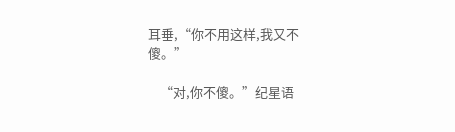耳垂,“你不用这样,我又不傻。”

    “对,你不傻。”纪星语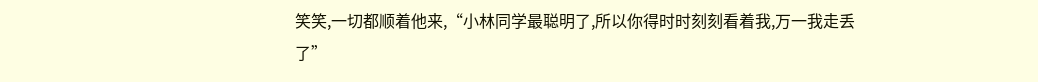笑笑,一切都顺着他来,“小林同学最聪明了,所以你得时时刻刻看着我,万一我走丢了”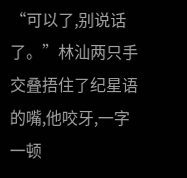“可以了,别说话了。”林汕两只手交叠捂住了纪星语的嘴,他咬牙,一字一顿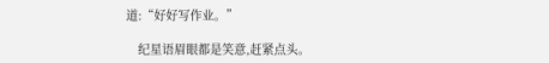道:“好好写作业。”

    纪星语眉眼都是笑意,赶紧点头。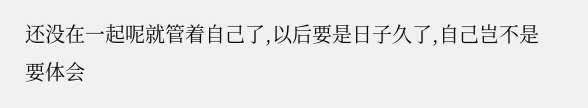还没在一起呢就管着自己了,以后要是日子久了,自己岂不是要体会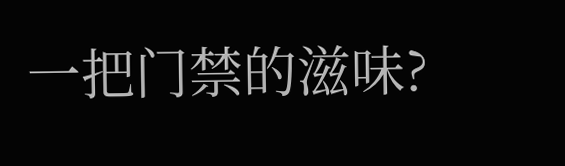一把门禁的滋味?